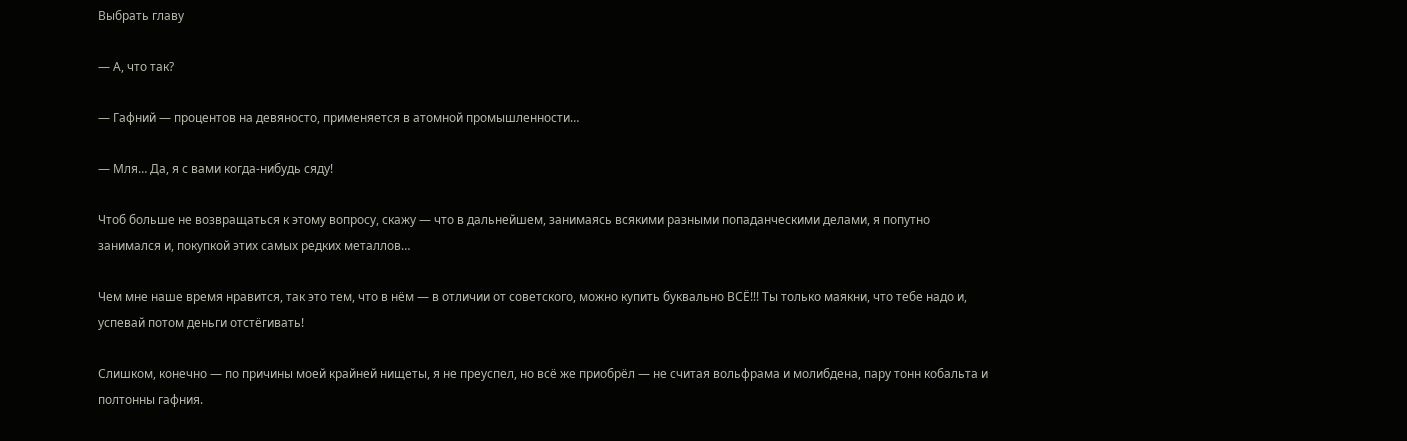Выбрать главу

— А, что так?

— Гафний — процентов на девяносто, применяется в атомной промышленности…

— Мля… Да, я с вами когда-нибудь сяду!

Чтоб больше не возвращаться к этому вопросу, скажу — что в дальнейшем, занимаясь всякими разными попаданческими делами, я попутно занимался и, покупкой этих самых редких металлов…

Чем мне наше время нравится, так это тем, что в нём — в отличии от советского, можно купить буквально ВСЁ!!! Ты только маякни, что тебе надо и, успевай потом деньги отстёгивать!

Слишком, конечно — по причины моей крайней нищеты, я не преуспел, но всё же приобрёл — не считая вольфрама и молибдена, пару тонн кобальта и полтонны гафния.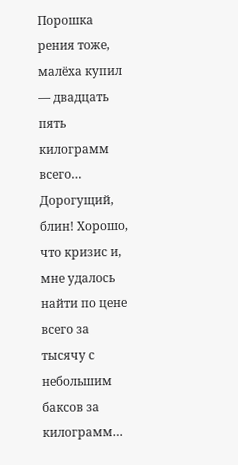Порошка рения тоже, малёха купил — двадцать пять килограмм всего… Дорогущий, блин! Хорошо, что кризис и, мне удалось найти по цене всего за тысячу с небольшим баксов за килограмм…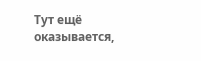Тут ещё оказывается,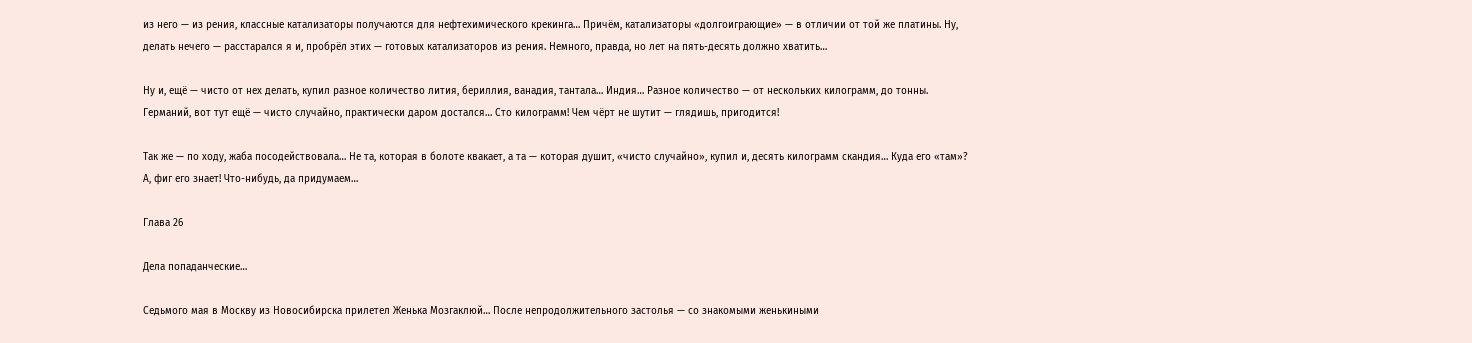из него — из рения, классные катализаторы получаются для нефтехимического крекинга… Причём, катализаторы «долгоиграющие» — в отличии от той же платины. Ну, делать нечего — расстарался я и, пробрёл этих — готовых катализаторов из рения. Немного, правда, но лет на пять-десять должно хватить…

Ну и, ещё — чисто от нех делать, купил разное количество лития, бериллия, ванадия, тантала… Индия… Разное количество — от нескольких килограмм, до тонны. Германий, вот тут ещё — чисто случайно, практически даром достался… Сто килограмм! Чем чёрт не шутит — глядишь, пригодится!

Так же — по ходу, жаба посодействовала… Не та, которая в болоте квакает, а та — которая душит, «чисто случайно», купил и, десять килограмм скандия… Куда его «там»? А, фиг его знает! Что-нибудь, да придумаем…

Глава 26

Дела попаданческие…

Седьмого мая в Москву из Новосибирска прилетел Женька Мозгаклюй… После непродолжительного застолья — со знакомыми женькиными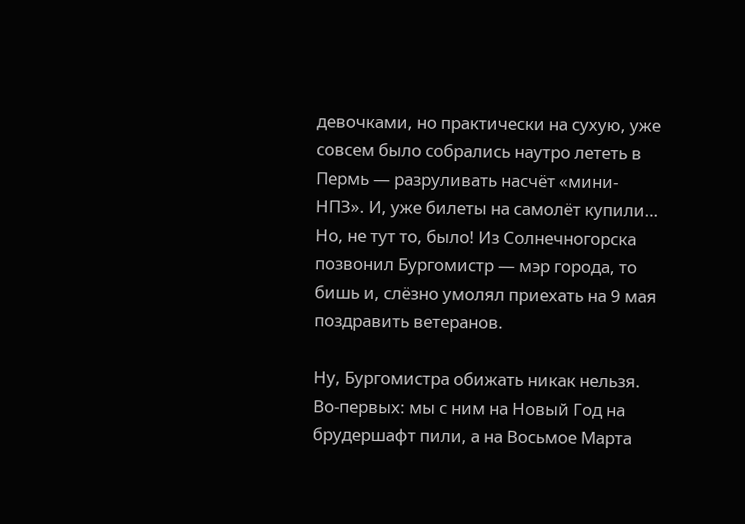девочками, но практически на сухую, уже совсем было собрались наутро лететь в Пермь — разруливать насчёт «мини-НПЗ». И, уже билеты на самолёт купили… Но, не тут то, было! Из Солнечногорска позвонил Бургомистр — мэр города, то бишь и, слёзно умолял приехать на 9 мая поздравить ветеранов.

Ну, Бургомистра обижать никак нельзя. Во-первых: мы с ним на Новый Год на брудершафт пили, а на Восьмое Марта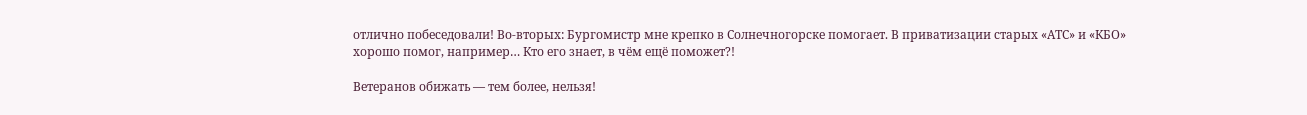отлично побеседовали! Во-вторых: Бургомистр мне крепко в Солнечногорске помогает. В приватизации старых «АТС» и «КБО» хорошо помог, например… Кто его знает, в чём ещё поможет?!

Ветеранов обижать — тем более, нельзя!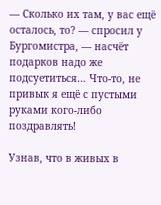— Сколько их там, у вас ещё осталось, то? — спросил у Бургомистра, — насчёт подарков надо же подсуетиться… Что-то, не привык я ещё с пустыми руками кого-либо поздравлять!

Узнав, что в живых в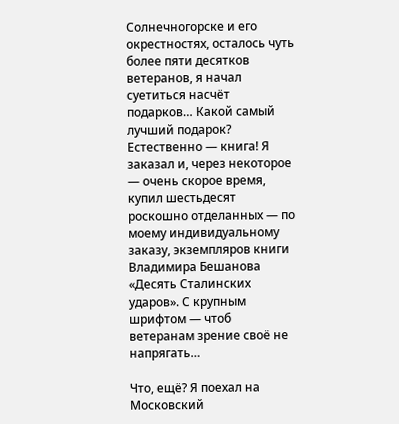Солнечногорске и его окрестностях, осталось чуть более пяти десятков ветеранов, я начал суетиться насчёт подарков… Какой самый лучший подарок? Естественно — книга! Я заказал и, через некоторое — очень скорое время, купил шестьдесят роскошно отделанных — по моему индивидуальному заказу, экземпляров книги Владимира Бешанова «Десять Сталинских ударов». С крупным шрифтом — чтоб ветеранам зрение своё не напрягать…

Что, ещё? Я поехал на Московский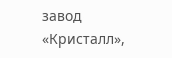завод «Кристалл»,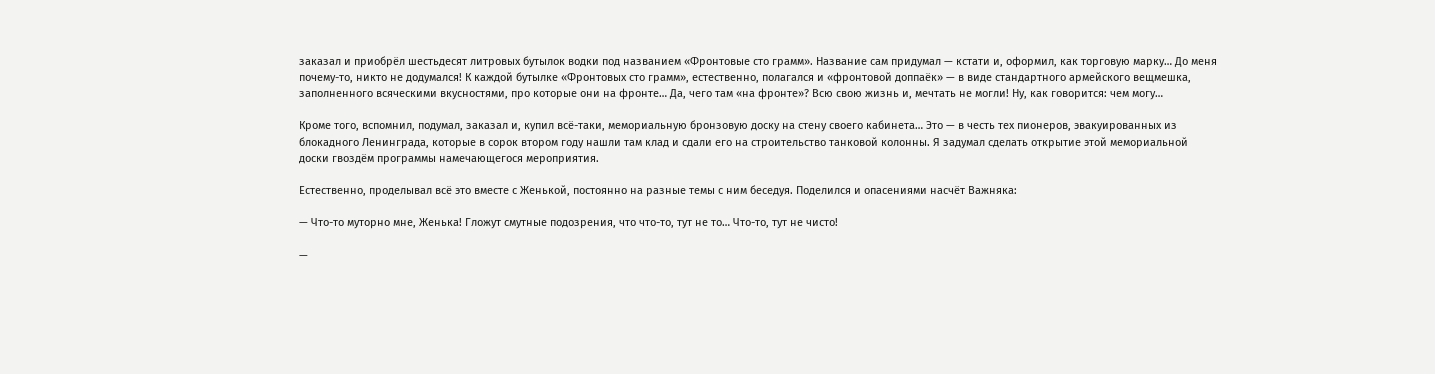заказал и приобрёл шестьдесят литровых бутылок водки под названием «Фронтовые сто грамм». Название сам придумал — кстати и, оформил, как торговую марку… До меня почему-то, никто не додумался! К каждой бутылке «Фронтовых сто грамм», естественно, полагался и «фронтовой доппаёк» — в виде стандартного армейского вещмешка, заполненного всяческими вкусностями, про которые они на фронте… Да, чего там «на фронте»? Всю свою жизнь и, мечтать не могли! Ну, как говорится: чем могу…

Кроме того, вспомнил, подумал, заказал и, купил всё-таки, мемориальную бронзовую доску на стену своего кабинета… Это — в честь тех пионеров, эвакуированных из блокадного Ленинграда, которые в сорок втором году нашли там клад и сдали его на строительство танковой колонны. Я задумал сделать открытие этой мемориальной доски гвоздём программы намечающегося мероприятия.

Естественно, проделывал всё это вместе с Женькой, постоянно на разные темы с ним беседуя. Поделился и опасениями насчёт Важняка:

— Что-то муторно мне, Женька! Гложут смутные подозрения, что что-то, тут не то… Что-то, тут не чисто!

—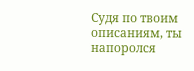Судя по твоим описаниям, ты напоролся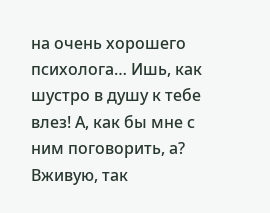на очень хорошего психолога… Ишь, как шустро в душу к тебе влез! А, как бы мне с ним поговорить, а? Вживую, так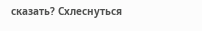сказать? Схлеснуться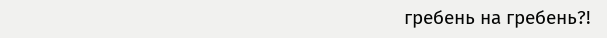гребень на гребень?!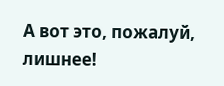А вот это, пожалуй, лишнее!